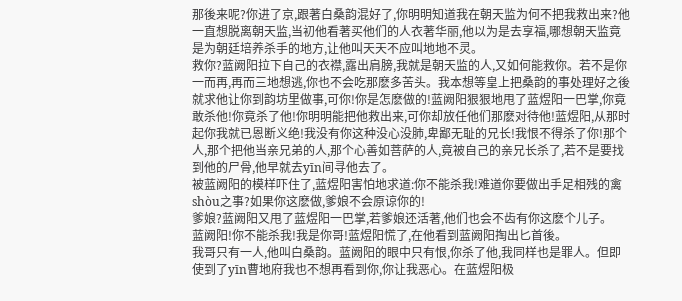那後来呢?你进了京,跟著白桑韵混好了,你明明知道我在朝天监为何不把我救出来?他一直想脱离朝天监,当初他看著买他们的人衣著华丽,他以为是去享福,哪想朝天监竟是为朝廷培养杀手的地方,让他叫天天不应叫地地不灵。
救你?蓝阙阳拉下自己的衣襟,露出肩膀,我就是朝天监的人,又如何能救你。若不是你一而再,再而三地想逃,你也不会吃那麽多苦头。我本想等皇上把桑韵的事处理好之後就求他让你到韵坊里做事,可你!你是怎麽做的!蓝阙阳狠狠地甩了蓝煜阳一巴掌,你竟敢杀他!你竟杀了他!你明明能把他救出来,可你却放任他们那麽对待他!蓝煜阳,从那时起你我就已恩断义绝!我没有你这种没心没肺,卑鄙无耻的兄长!我恨不得杀了你!那个人,那个把他当亲兄弟的人,那个心善如菩萨的人,竟被自己的亲兄长杀了,若不是要找到他的尸骨,他早就去yīn间寻他去了。
被蓝阙阳的模样吓住了,蓝煜阳害怕地求道:你不能杀我!难道你要做出手足相残的禽shòu之事?如果你这麽做,爹娘不会原谅你的!
爹娘?蓝阙阳又甩了蓝煜阳一巴掌,若爹娘还活著,他们也会不齿有你这麽个儿子。
蓝阙阳!你不能杀我!我是你哥!蓝煜阳慌了,在他看到蓝阙阳掏出匕首後。
我哥只有一人,他叫白桑韵。蓝阙阳的眼中只有恨,你杀了他,我同样也是罪人。但即使到了yīn曹地府我也不想再看到你,你让我恶心。在蓝煜阳极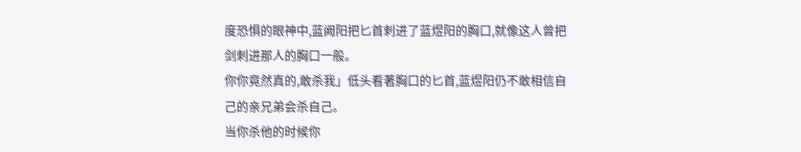度恐惧的眼神中,蓝阙阳把匕首刺进了蓝煜阳的胸口,就像这人曾把剑刺进那人的胸口一般。
你你竟然真的,敢杀我」低头看著胸口的匕首,蓝煜阳仍不敢相信自己的亲兄弟会杀自己。
当你杀他的时候你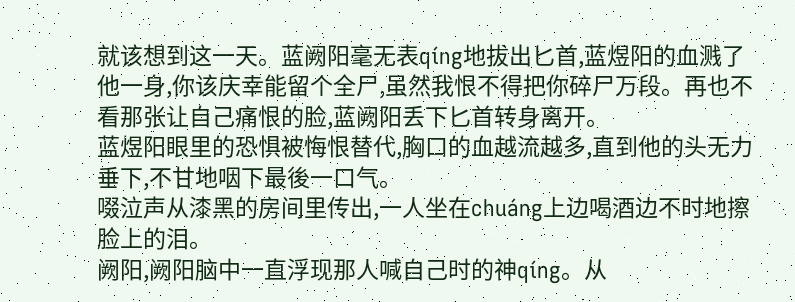就该想到这一天。蓝阙阳毫无表qíng地拔出匕首,蓝煜阳的血溅了他一身,你该庆幸能留个全尸,虽然我恨不得把你碎尸万段。再也不看那张让自己痛恨的脸,蓝阙阳丢下匕首转身离开。
蓝煜阳眼里的恐惧被悔恨替代,胸口的血越流越多,直到他的头无力垂下,不甘地咽下最後一口气。
啜泣声从漆黑的房间里传出,一人坐在chuáng上边喝酒边不时地擦脸上的泪。
阙阳,阙阳脑中一直浮现那人喊自己时的神qíng。从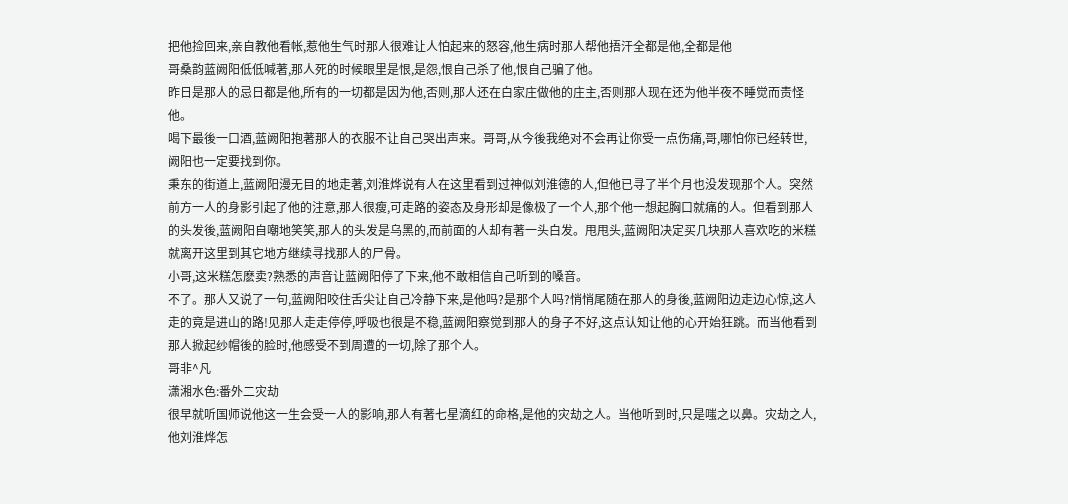把他捡回来,亲自教他看帐,惹他生气时那人很难让人怕起来的怒容,他生病时那人帮他捂汗全都是他,全都是他
哥桑韵蓝阙阳低低喊著,那人死的时候眼里是恨,是怨,恨自己杀了他,恨自己骗了他。
昨日是那人的忌日都是他,所有的一切都是因为他,否则,那人还在白家庄做他的庄主,否则那人现在还为他半夜不睡觉而责怪他。
喝下最後一口酒,蓝阙阳抱著那人的衣服不让自己哭出声来。哥哥,从今後我绝对不会再让你受一点伤痛,哥,哪怕你已经转世,阙阳也一定要找到你。
秉东的街道上,蓝阙阳漫无目的地走著,刘淮烨说有人在这里看到过神似刘淮德的人,但他已寻了半个月也没发现那个人。突然前方一人的身影引起了他的注意,那人很瘦,可走路的姿态及身形却是像极了一个人,那个他一想起胸口就痛的人。但看到那人的头发後,蓝阙阳自嘲地笑笑,那人的头发是乌黑的,而前面的人却有著一头白发。甩甩头,蓝阙阳决定买几块那人喜欢吃的米糕就离开这里到其它地方继续寻找那人的尸骨。
小哥,这米糕怎麽卖?熟悉的声音让蓝阙阳停了下来,他不敢相信自己听到的嗓音。
不了。那人又说了一句,蓝阙阳咬住舌尖让自己冷静下来,是他吗?是那个人吗?悄悄尾随在那人的身後,蓝阙阳边走边心惊,这人走的竟是进山的路!见那人走走停停,呼吸也很是不稳,蓝阙阳察觉到那人的身子不好,这点认知让他的心开始狂跳。而当他看到那人掀起纱帽後的脸时,他感受不到周遭的一切,除了那个人。
哥非^凡
潇湘水色:番外二灾劫
很早就听国师说他这一生会受一人的影响,那人有著七星滴红的命格,是他的灾劫之人。当他听到时,只是嗤之以鼻。灾劫之人,他刘淮烨怎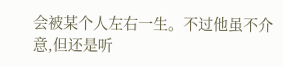会被某个人左右一生。不过他虽不介意,但还是听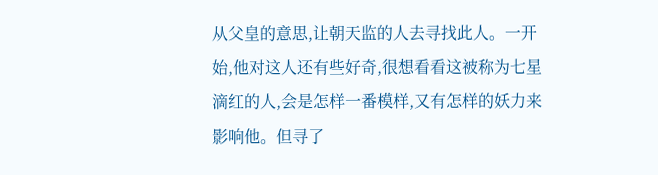从父皇的意思,让朝天监的人去寻找此人。一开始,他对这人还有些好奇,很想看看这被称为七星滴红的人,会是怎样一番模样,又有怎样的妖力来影响他。但寻了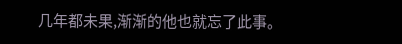几年都未果,渐渐的他也就忘了此事。